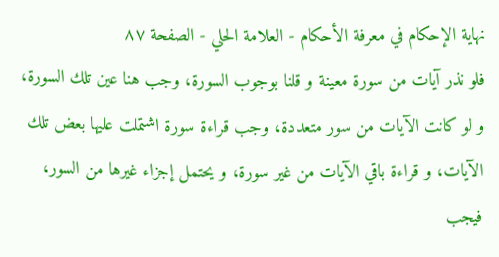نهاية الإحكام في معرفة الأحكام - العلامة الحلي - الصفحة ٨٧
فلو نذر آيات من سورة معينة و قلنا بوجوب السورة، وجب هنا عين تلك السورة، و لو كانت الآيات من سور متعددة، وجب قراءة سورة اشتملت عليها بعض تلك الآيات، و قراءة باقي الآيات من غير سورة، و يحتمل إجزاء غيرها من السور، فيجب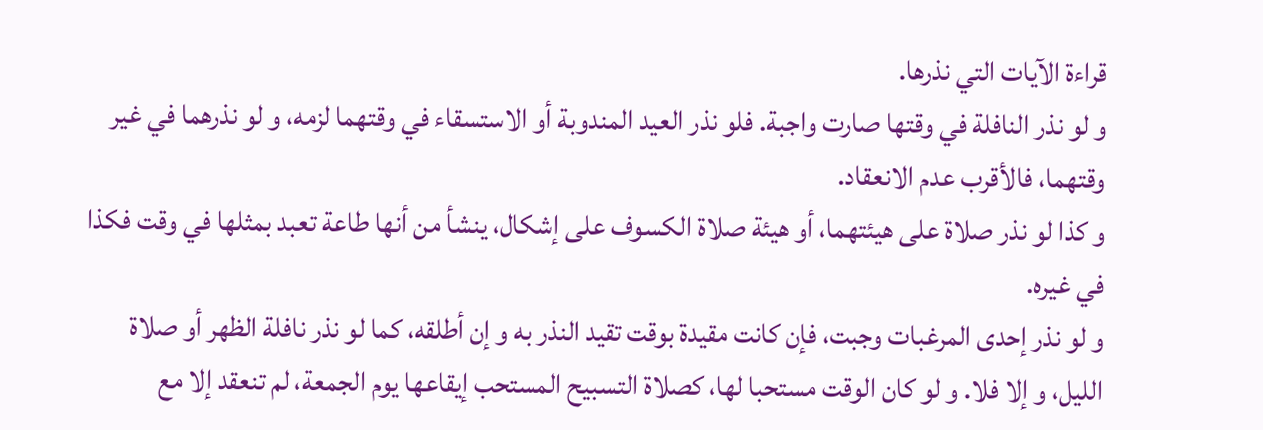قراءة الآيات التي نذرها.
و لو نذر النافلة في وقتها صارت واجبة. فلو نذر العيد المندوبة أو الاستسقاء في وقتهما لزمه، و لو نذرهما في غير وقتهما، فالأقرب عدم الانعقاد.
و كذا لو نذر صلاة على هيئتهما، أو هيئة صلاة الكسوف على إشكال، ينشأ من أنها طاعة تعبد بمثلها في وقت فكذا في غيره.
و لو نذر إحدى المرغبات وجبت، فإن كانت مقيدة بوقت تقيد النذر به و إن أطلقه، كما لو نذر نافلة الظهر أو صلاة الليل، و إلا فلا. و لو كان الوقت مستحبا لها، كصلاة التسبيح المستحب إيقاعها يوم الجمعة، لم تنعقد إلا مع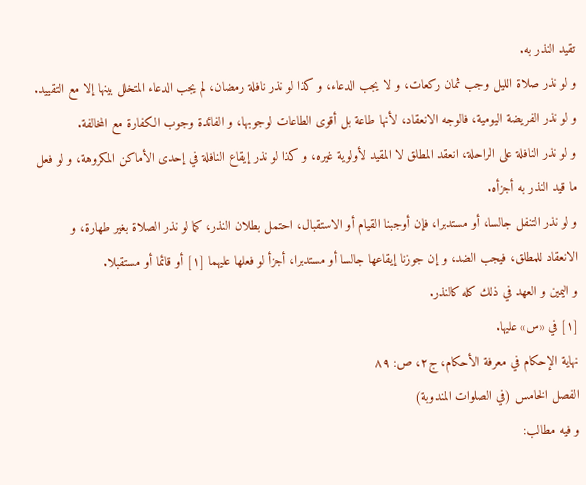تقيد النذر به.
و لو نذر صلاة الليل وجب ثمان ركعات، و لا يجب الدعاء، و كذا لو نذر نافلة رمضان، لم يجب الدعاء المتخلل بينها إلا مع التقييد.
و لو نذر الفريضة اليومية، فالوجه الانعقاد، لأنها طاعة بل أقوى الطاعات لوجوبها، و الفائدة وجوب الكفارة مع المخالفة.
و لو نذر النافلة على الراحلة، انعقد المطلق لا المقيد لأولوية غيره، و كذا لو نذر إيقاع النافلة في إحدى الأماكن المكروهة، و لو فعل ما قيد النذر به أجزأه.
و لو نذر التنفل جالسا، أو مستدبرا، فإن أوجبنا القيام أو الاستقبال، احتمل بطلان النذر، كما لو نذر الصلاة بغير طهارة، و الانعقاد للمطلق، فيجب الضد، و إن جوزنا إيقاعها جالسا أو مستدبرا، أجزأ لو فعلها عليهما [١] أو قائما أو مستقبلا.
و اليمين و العهد في ذلك كله كالنذر.
[١] في «س» عليها.
نهاية الإحكام في معرفة الأحكام، ج٢، ص: ٨٩
الفصل الخامس (في الصلوات المندوبة)
و فيه مطالب: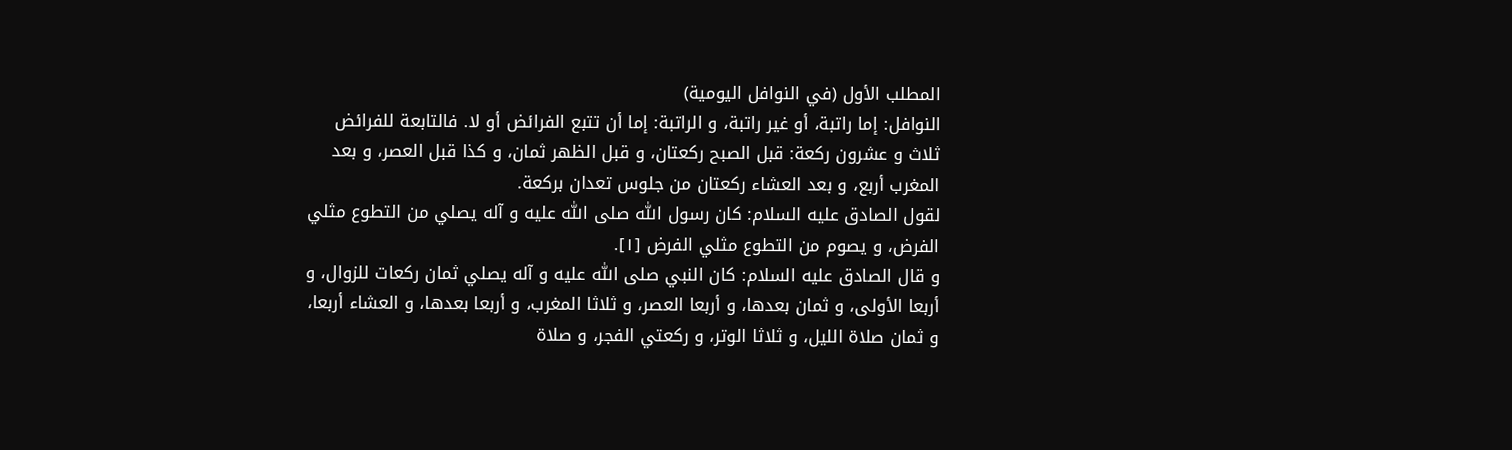المطلب الأول (في النوافل اليومية)
النوافل: إما راتبة، أو غير راتبة، و الراتبة: إما أن تتبع الفرائض أو لا. فالتابعة للفرائض ثلاث و عشرون ركعة: قبل الصبح ركعتان، و قبل الظهر ثمان، و كذا قبل العصر، و بعد المغرب أربع، و بعد العشاء ركعتان من جلوس تعدان بركعة.
لقول الصادق عليه السلام: كان رسول اللّٰه صلى اللّٰه عليه و آله يصلي من التطوع مثلي الفرض، و يصوم من التطوع مثلي الفرض [١].
و قال الصادق عليه السلام: كان النبي صلى اللّٰه عليه و آله يصلي ثمان ركعات للزوال، و أربعا الأولى، و ثمان بعدها، و أربعا العصر، و ثلاثا المغرب، و أربعا بعدها، و العشاء أربعا، و ثمان صلاة الليل، و ثلاثا الوتر، و ركعتي الفجر، و صلاة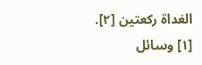الغداة ركعتين [٢].
[١] وسائل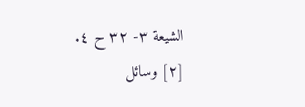الشيعة ٣- ٣٢ ح ٤.
[٢] وسائل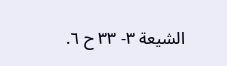الشيعة ٣- ٣٣ ح ٦.